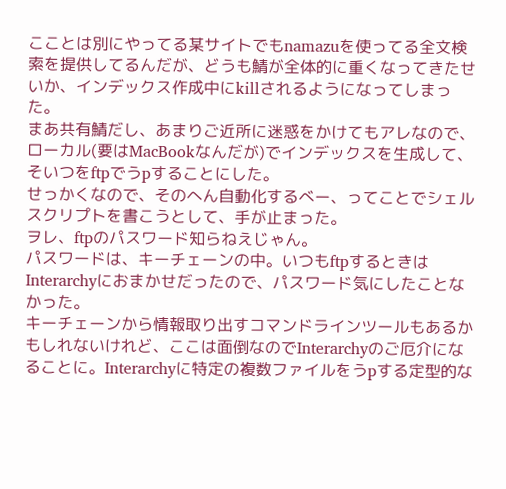こことは別にやってる某サイトでもnamazuを使ってる全文検索を提供してるんだが、どうも鯖が全体的に重くなってきたせいか、インデックス作成中にkillされるようになってしまった。
まあ共有鯖だし、あまりご近所に迷惑をかけてもアレなので、ローカル(要はMacBookなんだが)でインデックスを生成して、そいつをftpでうpすることにした。
せっかくなので、そのへん自動化するべー、ってことでシェルスクリプトを書こうとして、手が止まった。
ヲレ、ftpのパスワード知らねえじゃん。
パスワードは、キーチェーンの中。いつもftpするときはInterarchyにおまかせだったので、パスワード気にしたことなかった。
キーチェーンから情報取り出すコマンドラインツールもあるかもしれないけれど、ここは面倒なのでInterarchyのご厄介になることに。Interarchyに特定の複数ファイルをうpする定型的な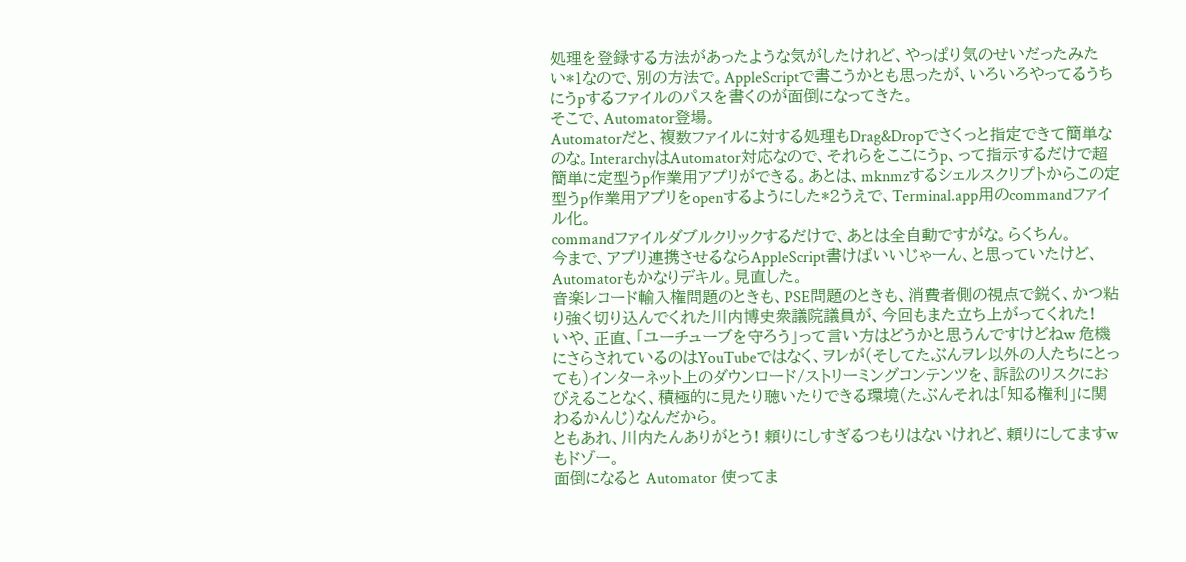処理を登録する方法があったような気がしたけれど、やっぱり気のせいだったみたい*1なので、別の方法で。AppleScriptで書こうかとも思ったが、いろいろやってるうちにうpするファイルのパスを書くのが面倒になってきた。
そこで、Automator登場。
Automatorだと、複数ファイルに対する処理もDrag&Dropでさくっと指定できて簡単なのな。InterarchyはAutomator対応なので、それらをここにうp、って指示するだけで超簡単に定型うp作業用アプリができる。あとは、mknmzするシェルスクリプトからこの定型うp作業用アプリをopenするようにした*2うえで、Terminal.app用のcommandファイル化。
commandファイルダブルクリックするだけで、あとは全自動ですがな。らくちん。
今まで、アプリ連携させるならAppleScript書けばいいじゃーん、と思っていたけど、Automatorもかなりデキル。見直した。
音楽レコード輸入権問題のときも、PSE問題のときも、消費者側の視点で鋭く、かつ粘り強く切り込んでくれた川内博史衆議院議員が、今回もまた立ち上がってくれた!
いや、正直、「ユーチューブを守ろう」って言い方はどうかと思うんですけどねw 危機にさらされているのはYouTubeではなく、ヲレが(そしてたぶんヲレ以外の人たちにとっても)インターネット上のダウンロード/ストリーミングコンテンツを、訴訟のリスクにおびえることなく、積極的に見たり聴いたりできる環境(たぶんそれは「知る権利」に関わるかんじ)なんだから。
ともあれ、川内たんありがとう! 頼りにしすぎるつもりはないけれど、頼りにしてますw
もドゾー。
面倒になると Automator 使ってま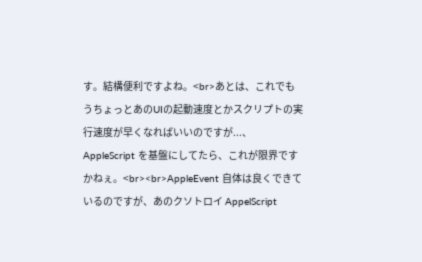す。結構便利ですよね。<br>あとは、これでもうちょっとあのUIの起動速度とかスクリプトの実行速度が早くなればいいのですが...、AppleScript を基盤にしてたら、これが限界ですかねぇ。<br><br>AppleEvent 自体は良くできているのですが、あのクソトロイ AppelScript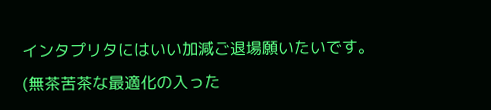インタプリタにはいい加減ご退場願いたいです。(無茶苦茶な最適化の入った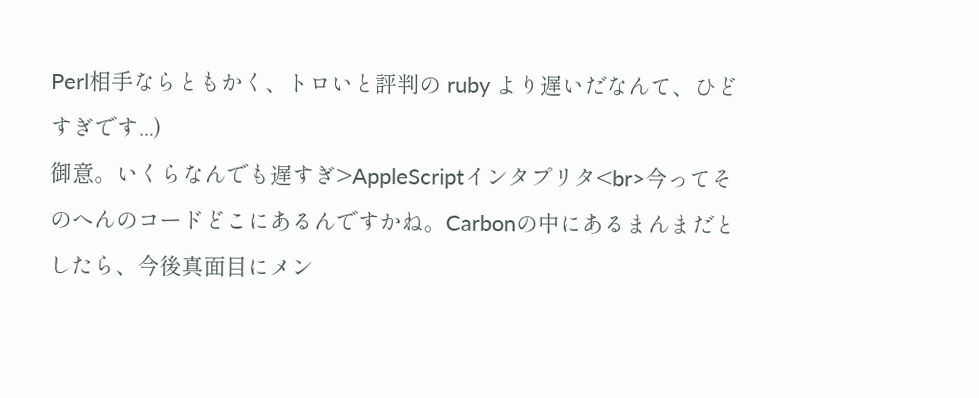Perl相手ならともかく、トロいと評判の ruby より遅いだなんて、ひどすぎです...)
御意。いくらなんでも遅すぎ>AppleScriptインタプリタ<br>今ってそのへんのコードどこにあるんですかね。Carbonの中にあるまんまだとしたら、今後真面目にメン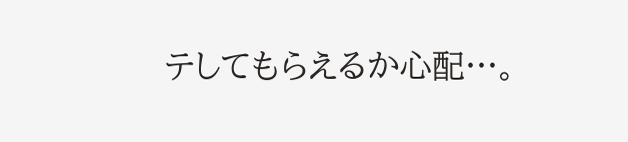テしてもらえるか心配…。